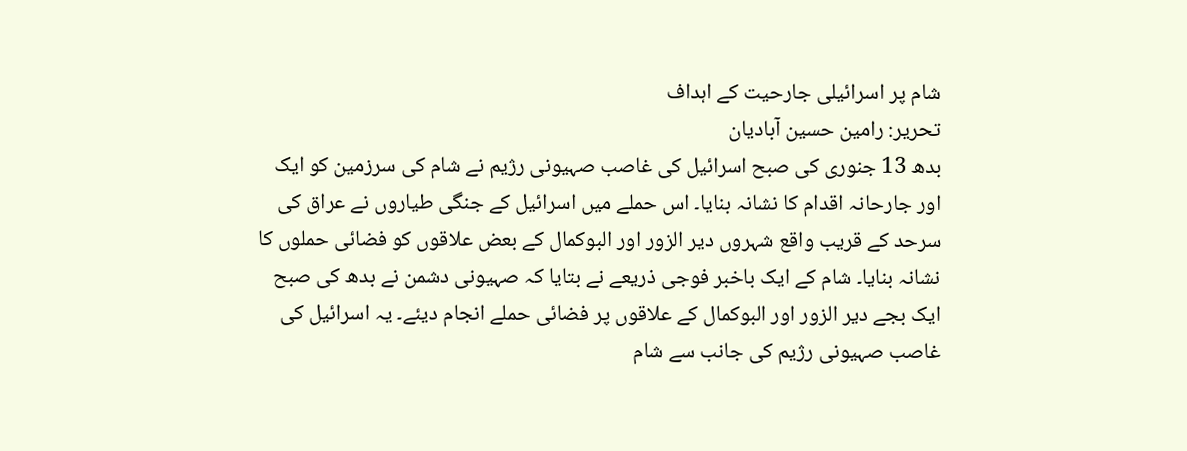شام پر اسرائیلی جارحیت کے اہداف
تحریر: رامین حسین آبادیان
بدھ 13 جنوری کی صبح اسرائیل کی غاصب صہیونی رژیم نے شام کی سرزمین کو ایک اور جارحانہ اقدام کا نشانہ بنایا۔ اس حملے میں اسرائیل کے جنگی طیاروں نے عراق کی سرحد کے قریب واقع شہروں دیر الزور اور البوکمال کے بعض علاقوں کو فضائی حملوں کا نشانہ بنایا۔ شام کے ایک باخبر فوجی ذریعے نے بتایا کہ صہیونی دشمن نے بدھ کی صبح ایک بجے دیر الزور اور البوکمال کے علاقوں پر فضائی حملے انجام دیئے۔ یہ اسرائیل کی غاصب صہیونی رژیم کی جانب سے شام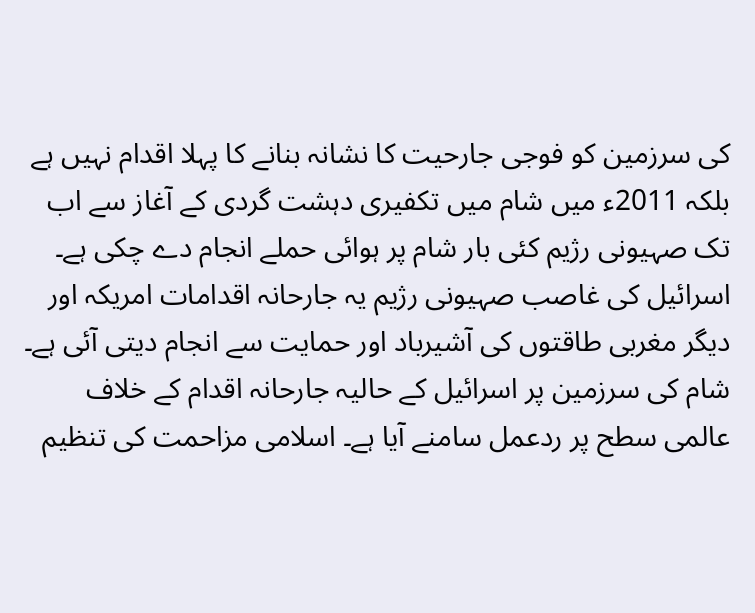کی سرزمین کو فوجی جارحیت کا نشانہ بنانے کا پہلا اقدام نہیں ہے بلکہ 2011ء میں شام میں تکفیری دہشت گردی کے آغاز سے اب تک صہیونی رژیم کئی بار شام پر ہوائی حملے انجام دے چکی ہے۔
اسرائیل کی غاصب صہیونی رژیم یہ جارحانہ اقدامات امریکہ اور دیگر مغربی طاقتوں کی آشیرباد اور حمایت سے انجام دیتی آئی ہے۔ شام کی سرزمین پر اسرائیل کے حالیہ جارحانہ اقدام کے خلاف عالمی سطح پر ردعمل سامنے آیا ہے۔ اسلامی مزاحمت کی تنظیم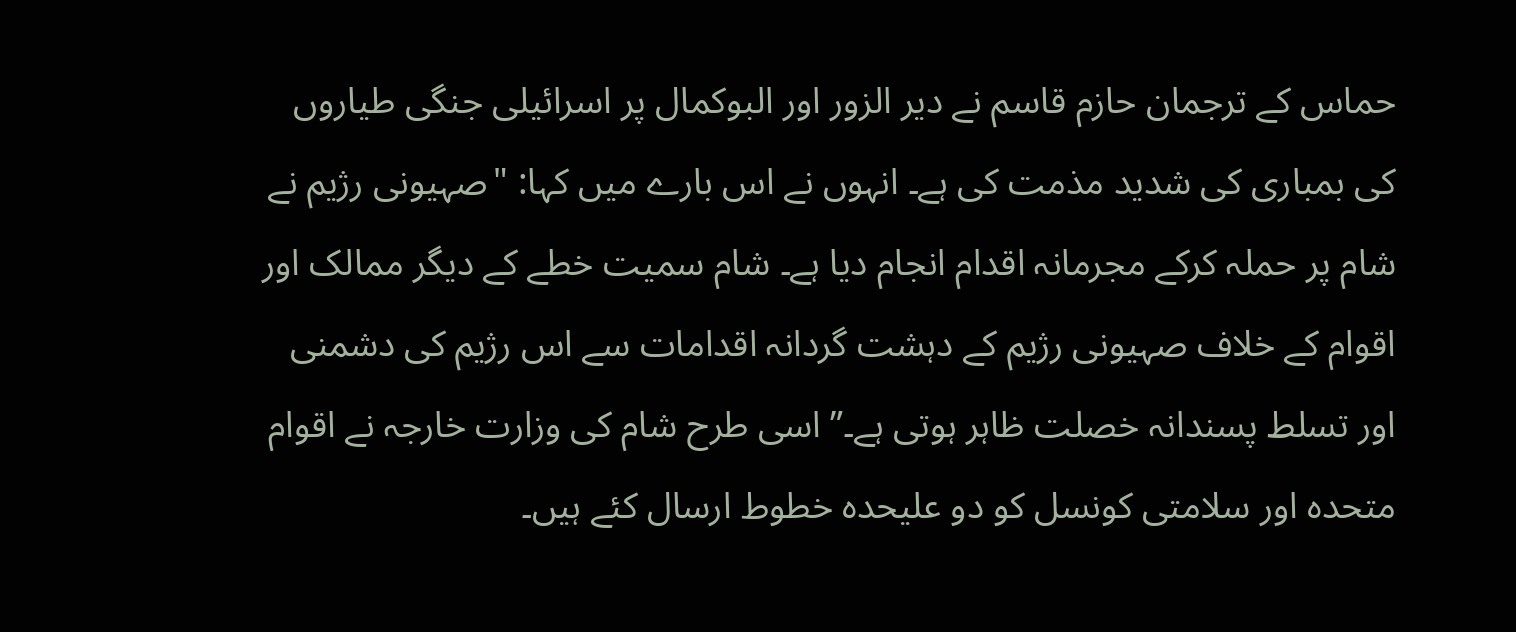حماس کے ترجمان حازم قاسم نے دیر الزور اور البوکمال پر اسرائیلی جنگی طیاروں کی بمباری کی شدید مذمت کی ہے۔ انہوں نے اس بارے میں کہا: "صہیونی رژیم نے شام پر حملہ کرکے مجرمانہ اقدام انجام دیا ہے۔ شام سمیت خطے کے دیگر ممالک اور اقوام کے خلاف صہیونی رژیم کے دہشت گردانہ اقدامات سے اس رژیم کی دشمنی اور تسلط پسندانہ خصلت ظاہر ہوتی ہے۔” اسی طرح شام کی وزارت خارجہ نے اقوام متحدہ اور سلامتی کونسل کو دو علیحدہ خطوط ارسال کئے ہیں۔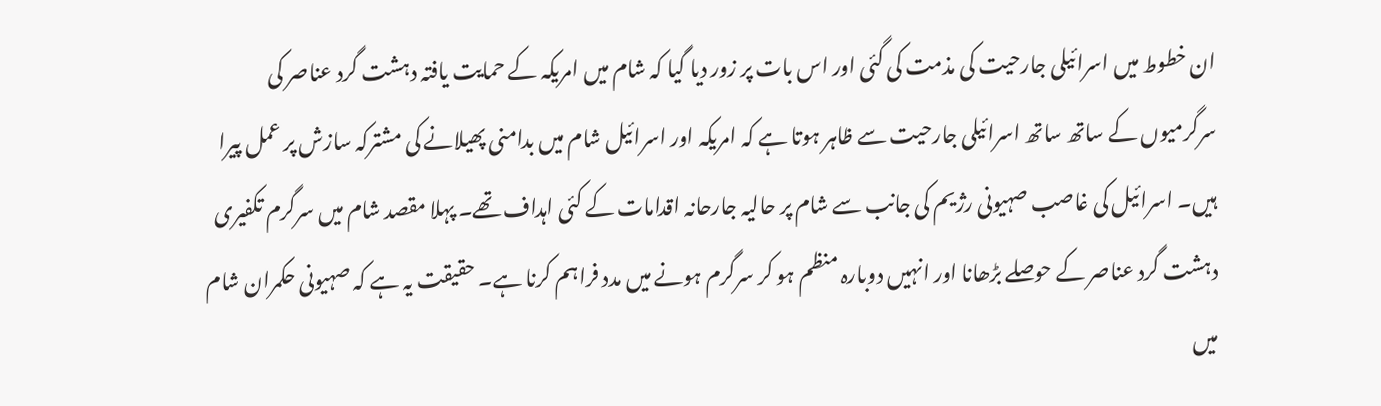ان خطوط میں اسرائیلی جارحیت کی مذمت کی گئی اور اس بات پر زور دیا گیا کہ شام میں امریکہ کے حمایت یافتہ دہشت گرد عناصر کی سرگرمیوں کے ساتھ ساتھ اسرائیلی جارحیت سے ظاہر ہوتا ہے کہ امریکہ اور اسرائیل شام میں بدامنی پھیلانے کی مشترکہ سازش پر عمل پیرا ہیں۔ اسرائیل کی غاصب صہیونی رژیم کی جانب سے شام پر حالیہ جارحانہ اقدامات کے کئی اہداف تھے۔ پہلا مقصد شام میں سرگرم تکفیری دہشت گرد عناصر کے حوصلے بڑھانا اور انہیں دوبارہ منظم ہو کر سرگرم ہونے میں مدد فراہم کرنا ہے۔ حقیقت یہ ہے کہ صہیونی حکمران شام میں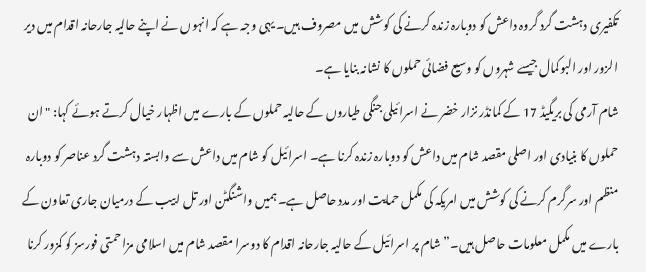تکفیری دہشت گرد گروہ داعش کو دوبارہ زندہ کرنے کی کوشش میں مصروف ہیں۔ یہی وجہ ہے کہ انہوں نے اپنے حالیہ جارحانہ اقدام میں دیر الزور اور البوکمال جیسے شہروں کو وسیع فضائی حملوں کا نشانہ بنایا ہے۔
شام آرمی کی بریگیڈ 17 کے کمانڈر نزار خضر نے اسرائیلی جنگی طیاروں کے حالیہ حملوں کے بارے میں اظہار خیال کرتے ہوئے کہا: "ان حملوں کا بنیادی اور اصلی مقصد شام میں داعش کو دوبارہ زندہ کرنا ہے۔ اسرائیل کو شام میں داعش سے وابستہ دہشت گرد عناصر کو دوبارہ منظم اور سرگرم کرنے کی کوشش میں امریکہ کی مکمل حمایت اور مدد حاصل ہے۔ ہمیں واشنگٹن اور تل ابیب کے درمیان جاری تعاون کے بارے میں مکمل معلومات حاصل ہیں۔” شام پر اسرائیل کے حالیہ جارحانہ اقدام کا دوسرا مقصد شام میں اسلامی مزاحمتی فورسز کو کمزور کرنا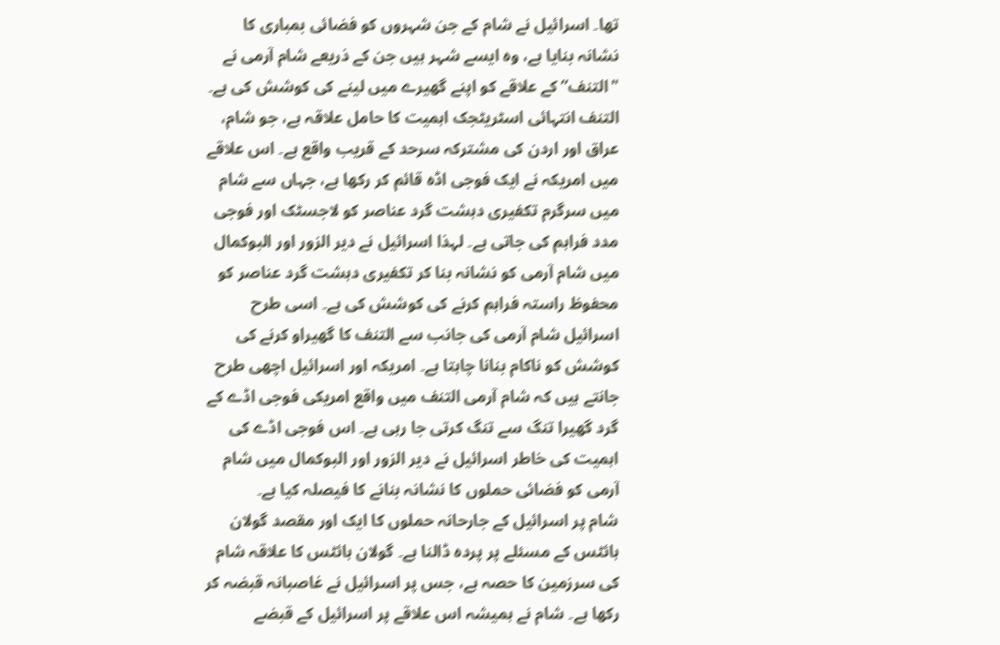تھا۔ اسرائیل نے شام کے جن شہروں کو فضائی بمباری کا نشانہ بنایا ہے، وہ ایسے شہر ہیں جن کے ذریعے شام آرمی نے "التنف” کے علاقے کو اپنے گھیرے میں لینے کی کوشش کی ہے۔
التنف انتہائی اسٹریٹجک اہمیت کا حامل علاقہ ہے، جو شام، عراق اور اردن کی مشترکہ سرحد کے قریب واقع ہے۔ اس علاقے میں امریکہ نے ایک فوجی اڈہ قائم کر رکھا ہے، جہاں سے شام میں سرگرم تکفیری دہشت گرد عناصر کو لاجسٹک اور فوجی مدد فراہم کی جاتی ہے۔ لہذا اسرائیل نے دیر الزور اور البوکمال میں شام آرمی کو نشانہ بنا کر تکفیری دہشت گرد عناصر کو محفوظ راستہ فراہم کرنے کی کوشش کی ہے۔ اسی طرح اسرائیل شام آرمی کی جانب سے التنف کا گھیراو کرنے کی کوشش کو ناکام بنانا چاہتا ہے۔ امریکہ اور اسرائیل اچھی طرح جانتے ہیں کہ شام آرمی التنف میں واقع امریکی فوجی اڈے کے گرد گھیرا تنگ سے تنگ کرتی جا رہی ہے۔ اس فوجی اڈے کی اہمیت کی خاطر اسرائیل نے دیر الزور اور البوکمال میں شام آرمی کو فضائی حملوں کا نشانہ بنانے کا فیصلہ کیا ہے۔
شام پر اسرائیل کے جارحانہ حملوں کا ایک اور مقصد گولان ہائٹس کے مسئلے پر پردہ ڈالنا ہے۔ گولان ہائٹس کا علاقہ شام کی سرزمین کا حصہ ہے، جس پر اسرائیل نے غاصبانہ قبضہ کر رکھا ہے۔ شام نے ہمیشہ اس علاقے پر اسرائیل کے قبضے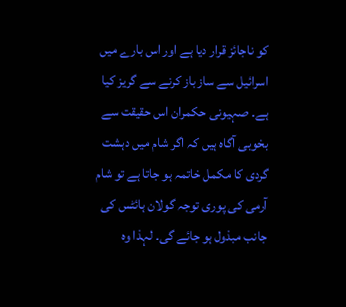کو ناجائز قرار دیا ہے اور اس بارے میں اسرائیل سے ساز باز کرنے سے گریز کیا ہے۔ صہیونی حکمران اس حقیقت سے بخوبی آگاہ ہیں کہ اگر شام میں دہشت گردی کا مکمل خاتمہ ہو جاتا ہے تو شام آرمی کی پوری توجہ گولان ہائٹس کی جانب مبذول ہو جائے گی۔ لہذا وہ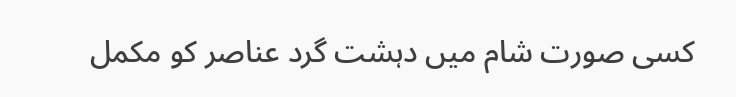کسی صورت شام میں دہشت گرد عناصر کو مکمل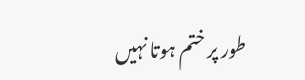طور پر ختم ہوتا نہیں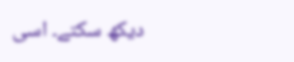دیکھ سکتے۔ اسی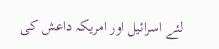لئے اسرائیل اور امریکہ داعش کی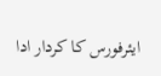ایئرفورس کا کردار ادا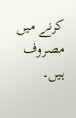کرنے میں مصروف ہیں۔